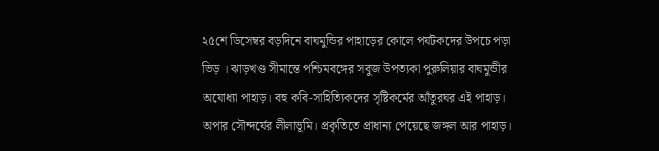২৫শে ডিসেম্বর বড়দিনে বাঘমুন্ডির পাহাড়ের কোলে পর্যটকদের উপচে পড়া ভিড় । ঝাড়খণ্ড সীমান্তে পশ্চিমবঙ্গের সবুজ উপত্যকা পুরুলিয়ার বাঘমুন্ডীর অযোধ্যা পাহাড়। বহু কবি-সাহিত্যিকদের সৃষ্টিকর্মের আঁতুরঘর এই পাহাড়। অপার সৌন্দর্যের লীলাভূমি। প্রকৃতিতে প্রাধান্য পেয়েছে জঙ্গল আর পাহাড়।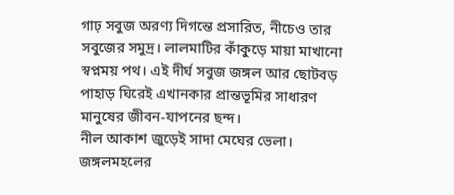গাঢ় সবুজ অরণ্য দিগন্তে প্রসারিত, নীচেও তার সবুজের সমুদ্র। লালমাটির কাঁকুড়ে মায়া মাখানো স্বপ্নময় পথ। এই দীর্ঘ সবুজ জঙ্গল আর ছোটবড় পাহাড় ঘিরেই এখানকার প্রান্তভূমির সাধারণ মানুষের জীবন-যাপনের ছন্দ।
নীল আকাশ জুড়েই সাদা মেঘের ভেলা। জঙ্গলমহলের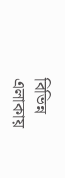বিভিন্ন এলাকায়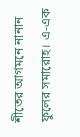শীতের আগমনে নানান ফুলের সমারোহ। এ-এক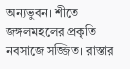অন্যভুবন। শীতে জঙ্গলমহলের প্রকৃতি নবসাজে সজ্জিত। রাস্তার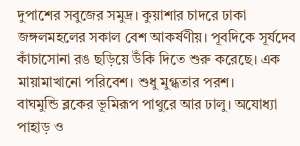দুপাশের সবুজের সমুদ্র। কুয়াশার চাদরে ঢাকা জঙ্গলমহলের সকাল বেশ আকর্ষণীয়। পূবদিকে সূর্যদেব কাঁচাসোনা রঙ ছড়িয়ে উঁকি দিতে শুরু করেছে। এক মায়ামাখানো পরিবেশ। শুধু মুগ্ধতার পরশ।
বাঘমুন্ডি ব্লকের ভূমিরূপ পাথুরে আর ঢালু। অযোধ্যা পাহাড় ও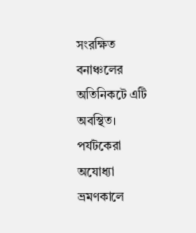সংরক্ষিত বনাঞ্চলের অতিনিকটে এটি অবস্থিত। পর্যটকেরা অযোধ্যা ভ্রমণকালে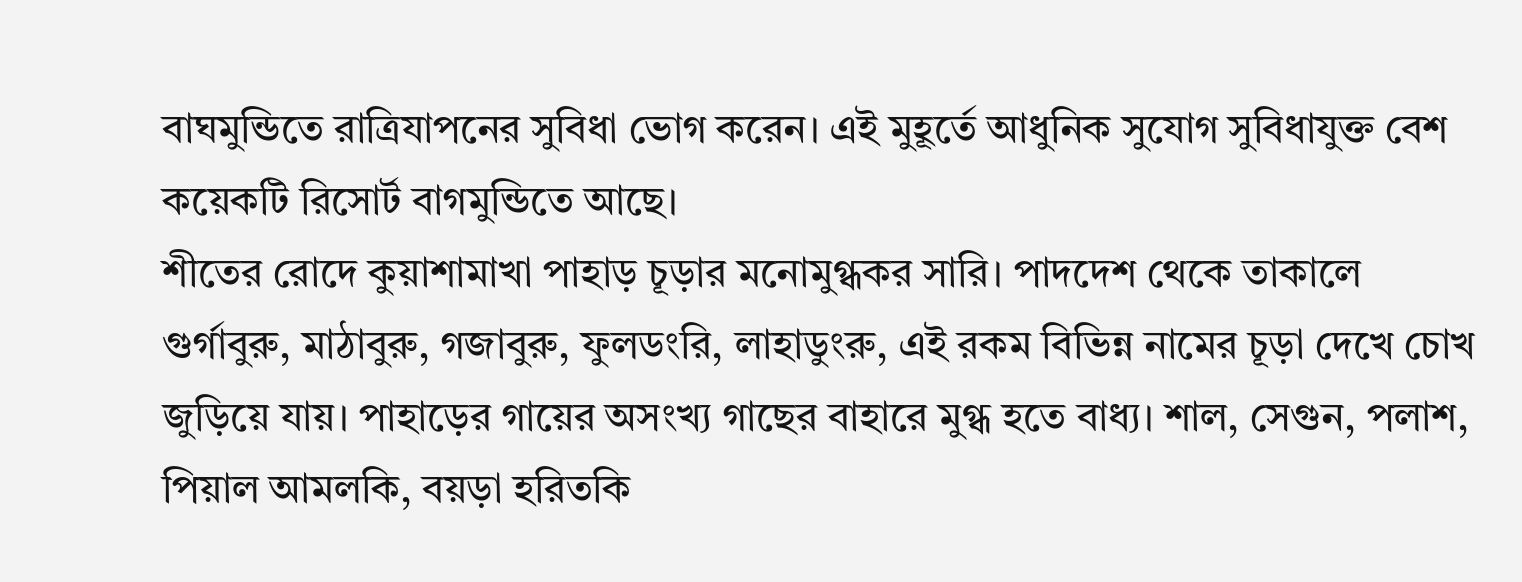বাঘমুন্ডিতে রাত্রিযাপনের সুবিধা ভোগ করেন। এই মুহূর্তে আধুনিক সুযোগ সুবিধাযুক্ত বেশ কয়েকটি রিসোর্ট বাগমুন্ডিতে আছে।
শীতের রোদে কুয়াশামাখা পাহাড় চূড়ার মনোমুগ্ধকর সারি। পাদদেশ থেকে তাকালে গুর্গাবুরু, মাঠাবুরু, গজাবুরু, ফুলডংরি, লাহাডুংরু, এই রকম বিভিন্ন নামের চূড়া দেখে চোখ জুড়িয়ে যায়। পাহাড়ের গায়ের অসংখ্য গাছের বাহারে মুগ্ধ হতে বাধ্য। শাল, সেগুন, পলাশ, পিয়াল আমলকি, বয়ড়া হরিতকি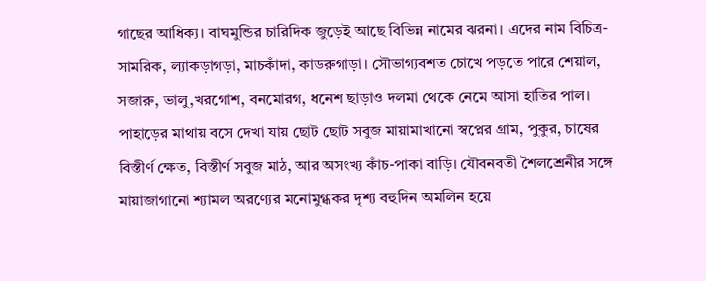গাছের আধিক্য। বাঘমুন্ডির চারিদিক জুড়েই আছে বিভিন্ন নামের ঝরনা। এদের নাম বিচিত্র- সামরিক, ল্যাকড়াগড়া, মাচকাঁদা, কাডরুগাড়া। সৌভাগ্যবশত চোখে পড়তে পারে শেয়াল, সজারু, ভালু,খরগোশ, বনমোরগ, ধনেশ ছাড়াও দলমা থেকে নেমে আসা হাতির পাল।
পাহাড়ের মাথায় বসে দেখা যায় ছোট ছোট সবুজ মায়ামাখানো স্বপ্নের গ্রাম, পুকুর, চাষের বিস্তীর্ণ ক্ষেত, বিস্তীর্ণ সবুজ মাঠ, আর অসংখ্য কাঁচ-পাকা বাড়ি। যৌবনবতী শৈলশ্রেনীর সঙ্গে মায়াজাগানো শ্যামল অরণ্যের মনোমুগ্ধকর দৃশ্য বহুদিন অমলিন হয়ে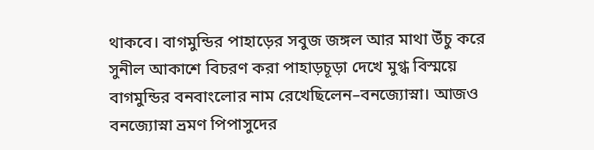থাকবে। বাগমুন্ডির পাহাড়ের সবুজ জঙ্গল আর মাথা উঁচু করে সুনীল আকাশে বিচরণ করা পাহাড়চূড়া দেখে মুগ্ধ বিস্ময়ে বাগমুন্ডির বনবাংলোর নাম রেখেছিলেন–বনজ্যোস্না। আজও বনজ্যোস্না ভ্রমণ পিপাসুদের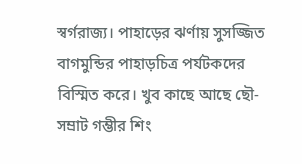স্বর্গরাজ্য। পাহাড়ের ঝর্ণায় সুসজ্জিত বাগমুন্ডির পাহাড়চিত্র পর্যটকদের বিস্মিত করে। খুব কাছে আছে ছৌ-সম্রাট গম্ভীর শিং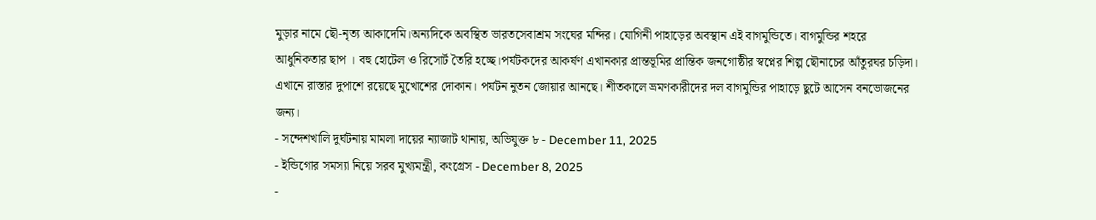মুড়ার নামে ছৌ-নৃত্য আকাদেমি।অন্যদিকে অবস্থিত ভারতসেবাশ্রম সংঘের মন্দির। যোগিনী পাহাড়ের অবস্থান এই বাগমুন্ডিতে। বাগমুন্ডির শহরে আধুনিকতার ছাপ । বহু হোটেল ও রিসোর্ট তৈরি হচ্ছে।পর্যটকদের আকর্ষণ এখানকার প্রান্তভূমির প্রান্তিক জনগোষ্ঠীর স্বপ্নের শিল্প ছৌনাচের আঁতুরঘর চড়িদা। এখানে রাস্তার দুপাশে রয়েছে মুখোশের দোকান। পর্যটন নুতন জোয়ার আনছে। শীতকালে ভ্রমণকারীদের দল বাগমুন্ডির পাহাড়ে ছুটে আসেন বনভোজনের জন্য।
- সন্দেশখালি দুর্ঘটনায় মামলা দায়ের ন্যাজাট থানায়, অভিযুক্ত ৮ - December 11, 2025
- ইন্ডিগোর সমস্যা নিয়ে সরব মুখ্যমন্ত্রী, কংগ্রেস - December 8, 2025
-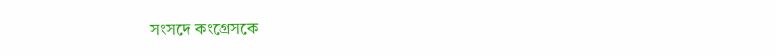সংসদে কংগ্রেসকে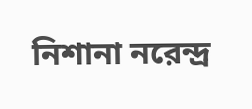নিশানা নরেন্দ্র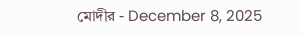মোদীর - December 8, 2025